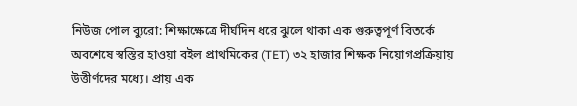নিউজ পোল ব্যুরো: শিক্ষাক্ষেত্রে দীর্ঘদিন ধরে ঝুলে থাকা এক গুরুত্বপূর্ণ বিতর্কে অবশেষে স্বস্তির হাওয়া বইল প্রাথমিকের (TET) ৩২ হাজার শিক্ষক নিয়োগপ্রক্রিয়ায় উত্তীর্ণদের মধ্যে। প্রায় এক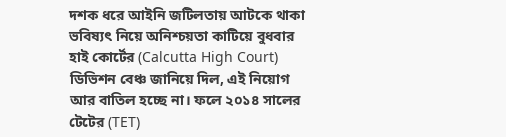দশক ধরে আইনি জটিলতায় আটকে থাকা ভবিষ্যৎ নিয়ে অনিশ্চয়তা কাটিয়ে বুধবার হাই কোর্টের (Calcutta High Court) ডিভিশন বেঞ্চ জানিয়ে দিল, এই নিয়োগ আর বাতিল হচ্ছে না। ফলে ২০১৪ সালের টেটের (TET)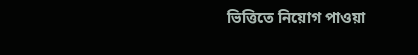ভিত্তিতে নিয়োগ পাওয়া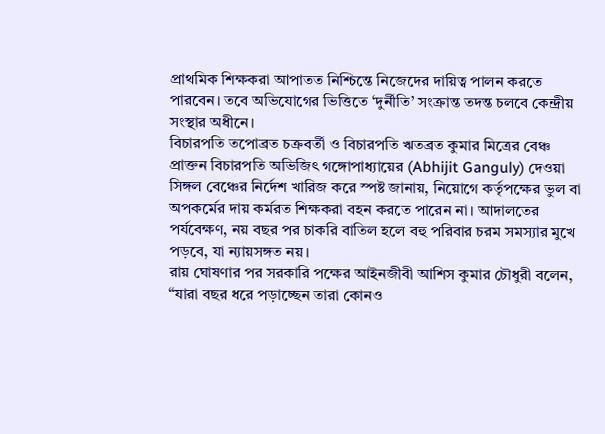প্রাথমিক শিক্ষকরা আপাতত নিশ্চিন্তে নিজেদের দায়িত্ব পালন করতে পারবেন। তবে অভিযোগের ভিত্তিতে ‘দুর্নীতি’ সংক্রান্ত তদন্ত চলবে কেন্দ্রীয় সংস্থার অধীনে।
বিচারপতি তপোব্রত চক্রবর্তী ও বিচারপতি ঋতব্রত কুমার মিত্রের বেঞ্চ প্রাক্তন বিচারপতি অভিজিৎ গঙ্গোপাধ্যায়ের (Abhijit Ganguly) দেওয়া সিঙ্গল বেঞ্চের নির্দেশ খারিজ করে স্পষ্ট জানায়, নিয়োগে কর্তৃপক্ষের ভুল বা অপকর্মের দায় কর্মরত শিক্ষকরা বহন করতে পারেন না। আদালতের পর্যবেক্ষণ, নয় বছর পর চাকরি বাতিল হলে বহু পরিবার চরম সমস্যার মুখে পড়বে, যা ন্যায়সঙ্গত নয়।
রায় ঘোষণার পর সরকারি পক্ষের আইনজীবী আশিস কুমার চৌধুরী বলেন, “যারা বছর ধরে পড়াচ্ছেন তারা কোনও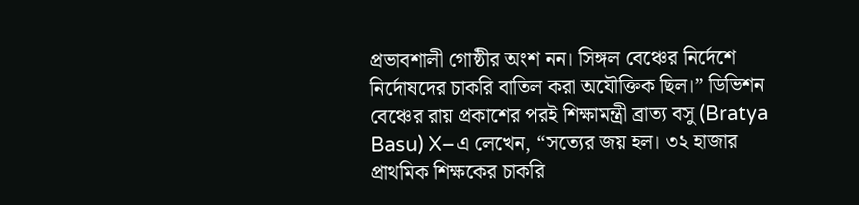প্রভাবশালী গোষ্ঠীর অংশ নন। সিঙ্গল বেঞ্চের নির্দেশে নির্দোষদের চাকরি বাতিল করা অযৌক্তিক ছিল।” ডিভিশন বেঞ্চের রায় প্রকাশের পরই শিক্ষামন্ত্রী ব্রাত্য বসু (Bratya Basu) X–এ লেখেন, “সত্যের জয় হল। ৩২ হাজার প্রাথমিক শিক্ষকের চাকরি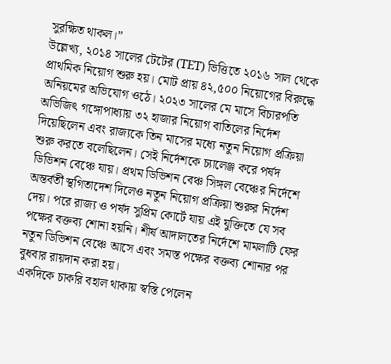সুরক্ষিত থাকল।”
উল্লেখ্য, ২০১৪ সালের টেটের (TET) ভিত্তিতে ২০১৬ সাল থেকে প্রাথমিক নিয়োগ শুরু হয়। মোট প্রায় ৪২,৫০০ নিয়োগের বিরুদ্ধে অনিয়মের অভিযোগ ওঠে। ২০২৩ সালের মে মাসে বিচারপতি অভিজিৎ গঙ্গোপাধ্যায় ৩২ হাজার নিয়োগ বাতিলের নির্দেশ দিয়েছিলেন এবং রাজ্যকে তিন মাসের মধ্যে নতুন নিয়োগ প্রক্রিয়া শুরু করতে বলেছিলেন। সেই নির্দেশকে চ্যালেঞ্জ করে পর্ষদ ডিভিশন বেঞ্চে যায়। প্রথম ডিভিশন বেঞ্চ সিঙ্গল বেঞ্চের নির্দেশে অন্তর্বর্তী স্থগিতাদেশ দিলেও নতুন নিয়োগ প্রক্রিয়া শুরুর নির্দেশ দেয়। পরে রাজ্য ও পর্ষদ সুপ্রিম কোর্টে যায় এই যুক্তিতে যে সব পক্ষের বক্তব্য শোনা হয়নি। শীর্ষ আদালতের নির্দেশে মামলাটি ফের নতুন ডিভিশন বেঞ্চে আসে এবং সমস্ত পক্ষের বক্তব্য শোনার পর বুধবার রায়দান করা হয়।
একদিকে চাকরি বহাল থাকায় স্বস্তি পেলেন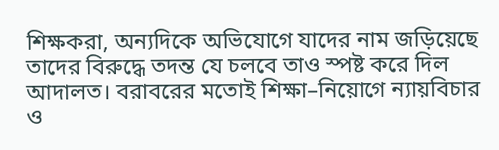শিক্ষকরা, অন্যদিকে অভিযোগে যাদের নাম জড়িয়েছে তাদের বিরুদ্ধে তদন্ত যে চলবে তাও স্পষ্ট করে দিল আদালত। বরাবরের মতোই শিক্ষা–নিয়োগে ন্যায়বিচার ও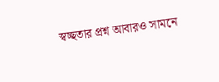স্বচ্ছতার প্রশ্ন আবারও সামনে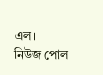এল।
নিউজ পোল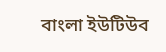বাংলা ইউটিউব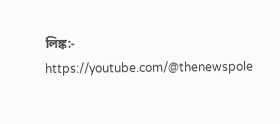লিঙ্ক:- https://youtube.com/@thenewspole